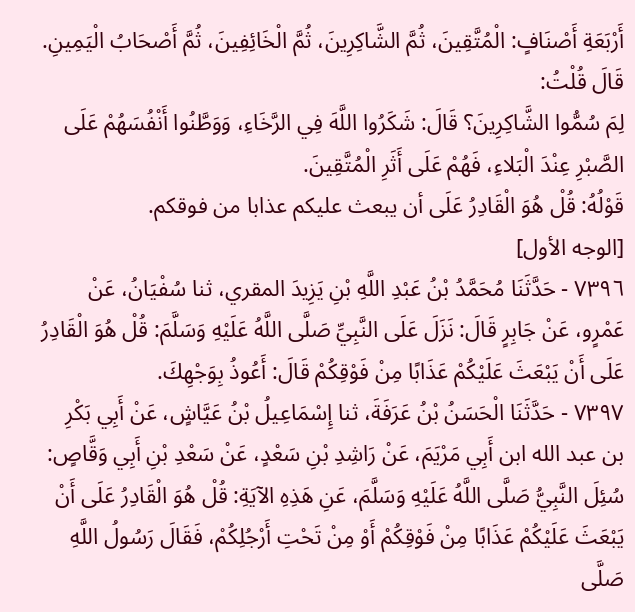أَرْبَعَةِ أَصْنَافٍ: الْمُتَّقِينَ، ثُمَّ الشَّاكِرِينَ، ثُمَّ الْخَائِفِينَ، ثُمَّ أَصْحَابُ الْيَمِينِ. قَالَ قُلْتُ:
لِمَ سُمُّوا الشَّاكِرِينَ؟ قَالَ: شَكَرُوا اللَّهَ فِي الرَّخَاءِ، وَوَطَّنُوا أَنْفُسَهُمْ عَلَى الصَّبْرِ عِنْدَ الْبَلاءِ، فَهُمْ عَلَى أَثَرِ الْمُتَّقِينَ.
قَوْلُهُ: قُلْ هُوَ الْقَادِرُ عَلَى أن يبعث عليكم عذابا من فوقكم.
[الوجه الأول]
٧٣٩٦ - حَدَّثَنَا مُحَمَّدُ بْنُ عَبْدِ اللَّهِ بْنِ يَزِيدَ المقري، ثنا سُفْيَانُ، عَنْ عَمْرٍو، عَنْ جَابِرٍ قَالَ: نَزَلَ عَلَى النَّبِيِّ صَلَّى اللَّهُ عَلَيْهِ وَسَلَّمَ: قُلْ هُوَ الْقَادِرُ عَلَى أَنْ يَبْعَثَ عَلَيْكُمْ عَذَابًا مِنْ فَوْقِكُمْ قَالَ: أَعُوذُ بِوَجْهِكَ.
٧٣٩٧ - حَدَّثَنَا الْحَسَنُ بْنُ عَرَفَةَ، ثنا إِسْمَاعِيلُ بْنُ عَيَّاشٍ، عَنْ أَبِي بَكْرِ بن عبد الله ابن أَبِي مَرْيَمَ، عَنْ رَاشِدِ بْنِ سَعْدٍ، عَنْ سَعْدِ بْنِ أَبِي وَقَّاصٍ: سُئِلَ النَّبِيُّ صَلَّى اللَّهُ عَلَيْهِ وَسَلَّمَ، عَنِ هَذِهِ الآيَةِ: قُلْ هُوَ الْقَادِرُ عَلَى أَنْ يَبْعَثَ عَلَيْكُمْ عَذَابًا مِنْ فَوْقِكُمْ أَوْ مِنْ تَحْتِ أَرْجُلِكُمْ، فَقَالَ رَسُولُ اللَّهِ صَلَّى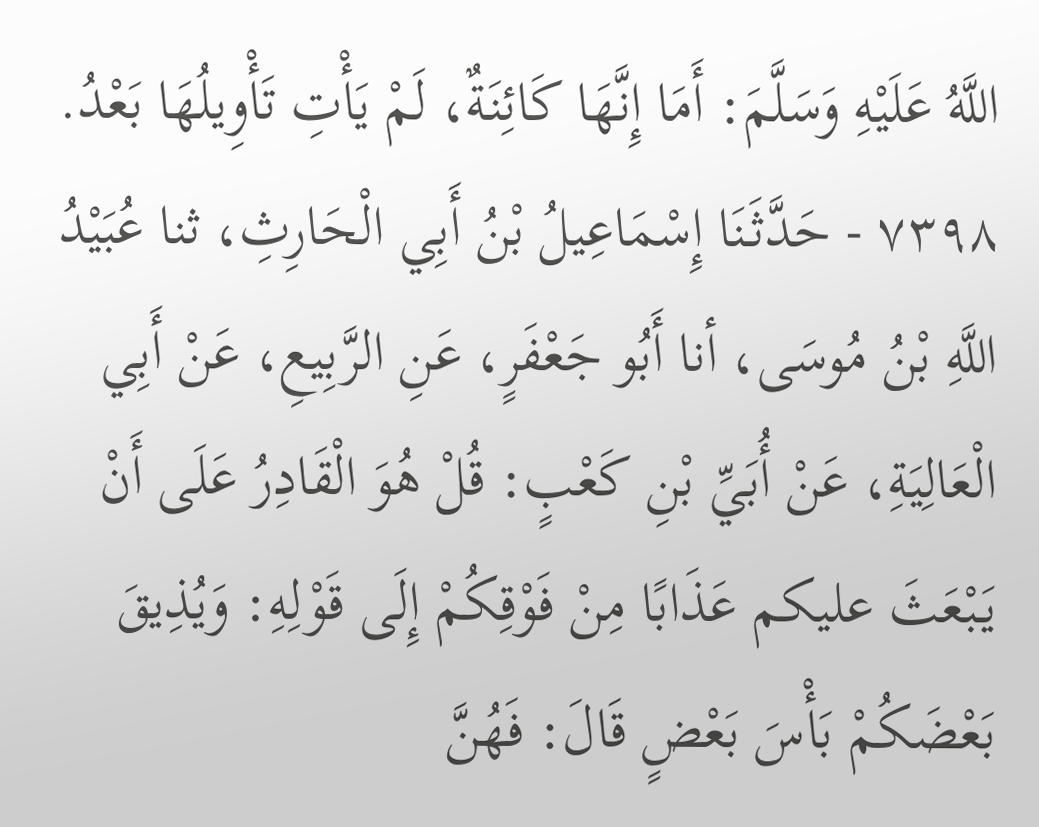اللَّهُ عَلَيْهِ وَسَلَّمَ: أَمَا إِنَّهَا كَائِنَةٌ، لَمْ يَأْتِ تَأْوِيلُهَا بَعْدُ.
٧٣٩٨ - حَدَّثَنَا إِسْمَاعِيلُ بْنُ أَبِي الْحَارِثِ، ثنا عُبَيْدُ اللَّهِ بْنُ مُوسَى، أنا أَبُو جَعْفَرٍ، عَنِ الرَّبِيعِ، عَنْ أَبِي الْعَالِيَةِ، عَنْ أُبَيِّ بْنِ كَعْبٍ: قُلْ هُوَ الْقَادِرُ عَلَى أَنْ يَبْعَثَ عليكم عَذَابًا مِنْ فَوْقِكُمْ إِلَى قَوْلِهِ: وَيُذِيقَ بَعْضَكُمْ بَأْسَ بَعْضٍ قَالَ: فَهُنَّ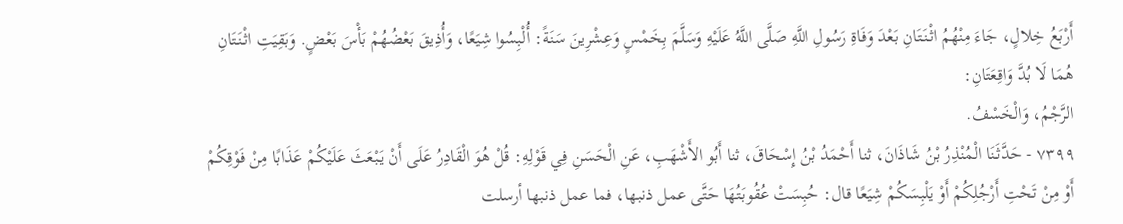أَرْبَعُ خِلالٍ، جَاءَ مِنْهُمُ اثْنَتَانِ بَعْدَ وَفَاةِ رَسُولِ اللَّهِ صَلَّى اللَّهُ عَلَيْهِ وَسَلَّمَ بِخَمْسٍ وَعِشْرِينَ سَنَةً: أُلْبِسُوا شِيَعًا، وَأُذِيقَ بَعْضُهُمْ بَأْسَ بَعْضٍ. وَبَقِيَتِ اثْنَتَانِ هُمَا لَا بُدَّ وَاقِعَتَانِ:
الرَّجْمُ، وَالْخَسْفُ.
٧٣٩٩ - حَدَّثَنَا الْمُنْذِرُ بْنُ شَاذَانَ، ثنا أَحْمَدُ بْنُ إِسْحَاقَ، ثنا أَبُو الأَشْهَبِ، عَنِ الْحَسَنِ فِي قَوْلِهِ: قُلْ هُوَ الْقَادِرُ عَلَى أَنْ يَبْعَثَ عَلَيْكُمْ عَذَابًا مِنْ فَوْقِكُمْ أَوْ مِنْ تَحْتِ أَرْجُلِكُمْ أَوْ يَلْبِسَكُمْ شِيَعًا قال: حُبِسَتْ عُقُوبَتُهَا حَتَّى عمل ذنبها، فما عمل ذنبها أرسلت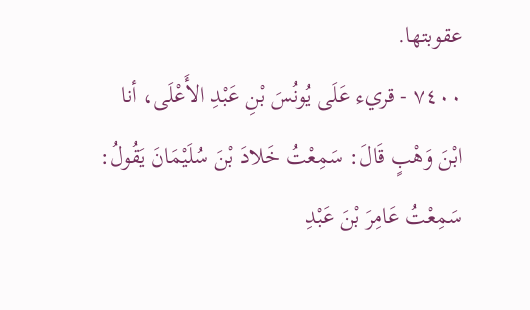عقوبتها.
٧٤٠٠ - قريء عَلَى يُونُسَ بْنِ عَبْدِ الأَعْلَى، أنا ابْنَ وَهْبٍ قَالَ: سَمِعْتُ خَلادَ بْنَ سُلَيْمَانَ يَقُولُ: سَمِعْتُ عَامِرَ بْنَ عَبْدِ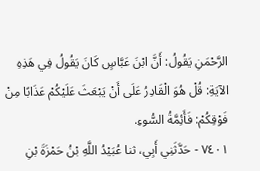الرَّحْمَنِ يَقُولُ: أَنَّ ابْنَ عَبَّاسٍ كَانَ يَقُولُ فِي هَذِهِ الآيَةِ: قُلْ هُوَ الْقَادِرُ عَلَى أَنْ يَبْعَثَ عَلَيْكُمْ عَذَابًا مِنْ فَوْقِكُمْ: فَأَئِمَّةُ السُّوءِ.
٧٤٠١ - حَدَّثَنِي أَبِي، ثنا عُبَيْدُ اللَّهِ بْنُ حَمْزَةَ بْنِ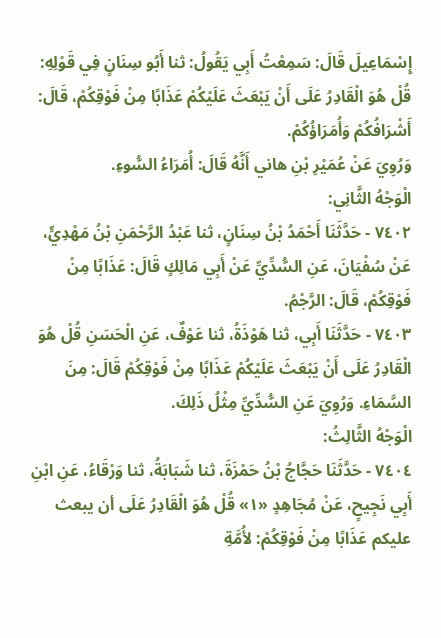إِسْمَاعِيلَ قَالَ: سَمِعْتُ أَبِي يَقُولُ: ثنا أَبُو سِنَانٍ فِي قَوْلِهِ: قُلْ هُوَ الْقَادِرُ عَلَى أَنْ يَبْعَثَ عَلَيْكُمْ عَذَابًا مِنْ فَوْقِكُمْ، قَالَ: أَشْرَافُكُمْ وَأُمَرَاؤُكُمْ.
وَرُوِيَ عَنْ عُمَيْرِ بْنِ هاني أَنَّهُ قَالَ: أُمَرَاءُ السُّوءِ.
الْوَجْهُ الثَّانِي:
٧٤٠٢ - حَدَّثَنَا أَحْمَدُ بْنُ سِنَانٍ، ثنا عَبْدُ الرَّحْمَنِ بْنُ مَهْدِيٍّ، عَنْ سُفْيَانَ، عَنِ السُّدِّيِّ عَنْ أَبِي مَالِكٍ قَالَ: عَذَابًا مِنْ فَوْقِكُمْ، قَالَ: الرَّجْمُ.
٧٤٠٣ - حَدَّثَنَا أَبِي، ثنا هَوْذَةُ، ثنا عَوْفٌ، عَنِ الْحَسَنِ قُلْ هُوَ الْقَادِرُ عَلَى أَنْ يَبْعَثَ عَلَيْكُمْ عَذَابًا مِنْ فَوْقِكُمْ قَالَ: مِنَ السَّمَاءِ. وَرُوِيَ عَنِ السُّدِّيِّ مِثْلُ ذَلِكَ.
الْوَجْهُ الثَّالِثُ:
٧٤٠٤ - حَدَّثَنَا حَجَّاجُ بْنُ حَمْزَةَ، ثنا شَبَابَةُ، ثنا وَرْقَاءُ، عَنِ ابْنِ أَبِي نَجِيحٍ، عَنْ مُجَاهِدٍ «١» قُلْ هُوَ الْقَادِرُ عَلَى أن يبعث عليكم عَذَابًا مِنْ فَوْقِكُمْ: لأُمَّةِ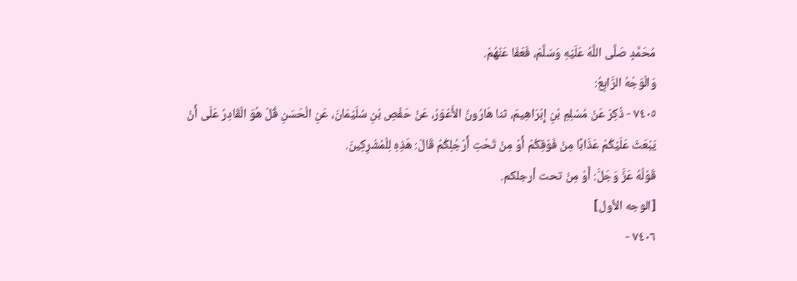مُحَمَّدٍ صَلَّى اللَّهُ عَلَيْهِ وَسَلَّمَ، فَعَفَا عَنْهُمْ.
وَالْوَجْهُ الرَّابِعُ:
٧٤٠٥ - ذُكِرَ عَنْ مُسْلِمِ بْنِ إِبْرَاهِيمَ، ثنا هَارُونُ الأَعْوَرُ، عَنْ حَفْصِ بْنِ سُلَيْمَانَ، عَنِ الْحَسَنِ قُلْ هُوَ الْقَادِرُ عَلَى أَنْ يَبْعَثَ عَلَيْكُمْ عَذَابًا مِنْ فَوْقِكُمْ أَوْ مِنْ تَحْتِ أَرْجُلِكُمْ قَالَ: هَذِهِ لِلْمُشْرِكِينَ.
قَوْلُهُ عَزَّ وَجَلَّ: أَوْ مِنْ تحت أرجلكم.
[الوجه الأول]
٧٤٠٦ -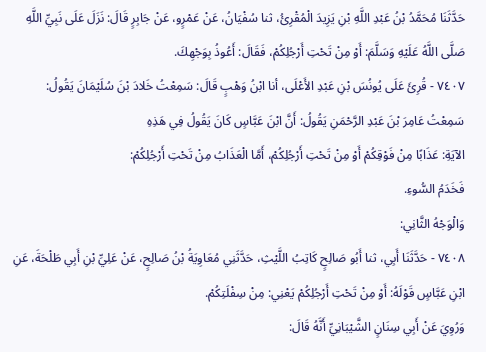حَدَّثَنَا مُحَمَّدُ بْنُ عَبْدِ اللَّهِ بْنِ يَزِيدَ الْمُقْرِئُ، ثنا سُفْيَانُ، عَنْ عَمْرٍو، عَنْ جَابِرٍ قَالَ: نَزَلَ عَلَى نَبِيِّ اللَّهِ صَلَّى اللَّهُ عَلَيْهِ وَسَلَّمَ: أَوْ مِنْ تَحْتِ أَرْجُلِكُمْ، فَقَالَ: أَعُوذُ بِوَجْهِكَ.
٧٤٠٧ - قُرِئَ عَلَى يُونُسَ بْنِ عَبْدِ الأَعْلَى، أنا ابْنُ وَهْبٍ قَالَ: سَمِعْتُ خَلادَ بْنَ سُلَيْمَانَ يَقُولُ: سَمِعْتُ عَامِرَ بْنَ عَبْدِ الرَّحْمَنِ يَقُولُ: أَنَّ ابْنَ عَبَّاسٍ كَانَ يَقُولُ فِي هَذِهِ
الآيَةِ: عَذَابًا مِنْ فَوْقِكُمْ أَوْ مِنْ تَحْتِ أَرْجُلِكُمْ، أَمَّا الْعَذَابُ مِنْ تَحْتِ أَرْجُلِكُمْ:
فَخَدَمُ السُّوءِ.
وَالْوَجْهُ الثَّانِي:
٧٤٠٨ - حَدَّثَنَا أَبِي، ثنا أَبُو صَالِحٍ كَاتِبُ اللَّيْثِ، حَدَّثَنِي مُعَاوِيَةُ بْنُ صَالِحٍ، عَنْ عَلِيِّ بْنِ أَبِي طَلْحَةَ، عَنِ ابْنِ عَبَّاسٍ قَوْلَهُ: أَوْ مِنْ تَحْتِ أَرْجُلِكُمْ يَعْنِي: مِنْ سِفْلَتِكُمْ.
وَرُوِيَ عَنْ أَبِي سِنَانٍ الشَّيْبَانِيِّ أَنَّهُ قَالَ: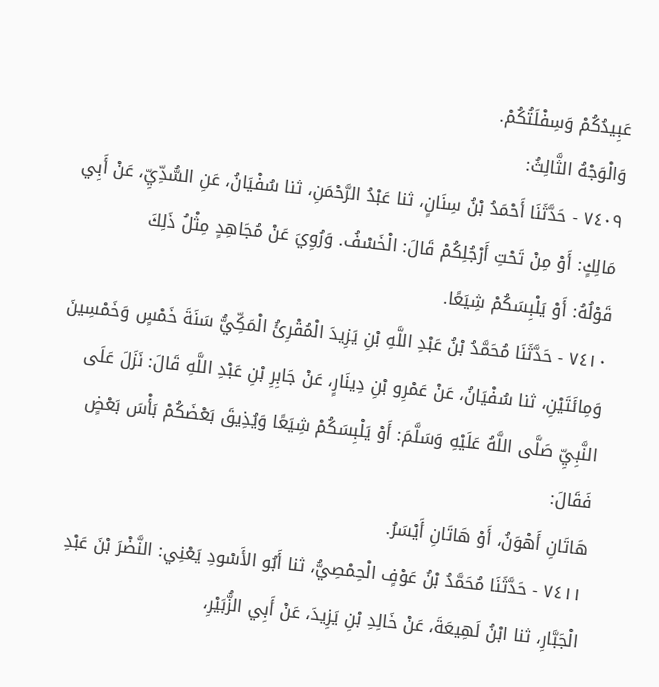عَبِيدُكُمْ وَسِفْلَتُكُمْ.
وَالْوَجْهُ الثَّالِثُ:
٧٤٠٩ - حَدَّثَنَا أَحْمَدُ بْنُ سِنَانٍ، ثنا عَبْدُ الرَّحْمَنِ، ثنا سُفْيَانُ، عَنِ السُّدِّيِّ، عَنْ أَبِي مَالِكٍ: أَوْ مِنْ تَحْتِ أَرْجُلِكُمْ قَالَ: الْخَسْفُ. وَرُوِيَ عَنْ مُجَاهِدٍ مِثْلُ ذَلِكَ
قَوْلُهُ: أَوْ يَلْبِسَكُمْ شِيَعًا.
٧٤١٠ - حَدَّثَنَا مُحَمَّدُ بْنُ عَبْدِ اللَّهِ بْنِ يَزِيدَ الْمُقْرِئُ الْمَكِّيُّ سَنَةَ خَمْسٍ وَخَمْسِينَ وَمِائَتَيْنِ، ثنا سُفْيَانُ، عَنْ عَمْرِو بْنِ دِينَارٍ، عَنْ جَابِرِ بْنِ عَبْدِ اللَّهِ قَالَ: نَزَلَ عَلَى النَّبِيِّ صَلَّى اللَّهُ عَلَيْهِ وَسَلَّمَ: أَوْ يَلْبِسَكُمْ شِيَعًا وَيُذِيقَ بَعْضَكُمْ بَأْسَ بَعْضٍ فَقَالَ:
هَاتَانِ أَهْوَنُ، أَوْ هَاتَانِ أَيْسَرُ.
٧٤١١ - حَدَّثَنَا مُحَمَّدُ بْنُ عَوْفٍ الْحِمْصِيُّ، ثنا أَبُو الأَسْودِ يَعْنِي: النَّضْرَ بْنَ عَبْدِ الْجَبَّارِ، ثنا ابْنُ لَهِيعَةَ، عَنْ خَالِدِ بْنِ يَزِيدَ، عَنْ أَبِي الزُّبَيْرِ،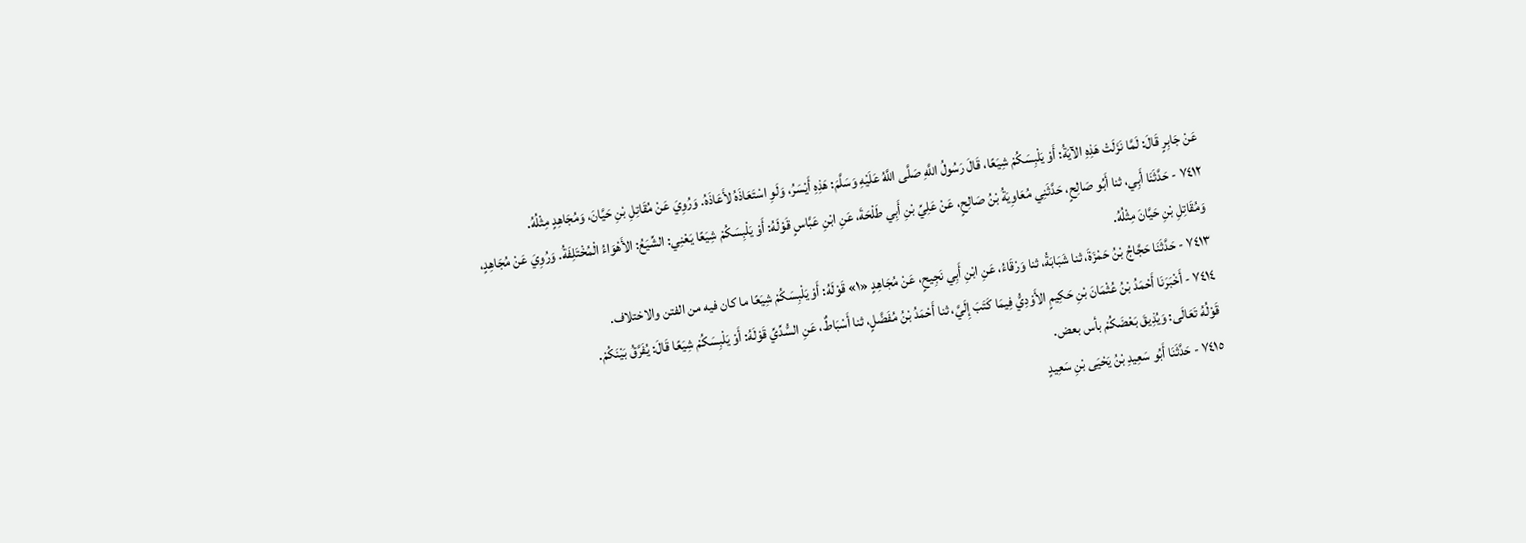عَنْ جَابِرٍ قَالَ: لَمَّا نَزَلَتْ هَذِهِ الآيَةُ: أَوْ يَلْبِسَكُمْ شِيَعًا، قَالَ رَسُولُ اللَّهِ صَلَّى اللَّهُ عَلَيْهِ وَسَلَّمَ: هَذِهِ أَيْسَرُ، وَلَوِ اسْتَعَاذَهُ لأَعَاذَهُ. وَرُوِيَ عَنْ مُقَاتِلِ بْنِ حَيَّانَ، وَمُجَاهِدٍ مِثْلُهُ.
٧٤١٢ - حَدَّثَنَا أَبِي، ثنا أَبُو صَالِحٍ، حَدَّثَنِي مُعَاوِيَةُ بْنُ صَالِحٍ، عَنْ عَلِيِّ بْنِ أَبِي طَلْحَةَ، عَنِ ابْنِ عَبَّاسٍ قَوْلَهُ: أَوْ يَلْبِسَكُمْ شِيَعًا يَعْنِي: الشِّيَعُ: الأَهْوَاءُ الْمُخْتَلِفَةُ. وَرُوِيَ عَنْ مُجَاهِدٍ، وَمُقَاتِلِ بْنِ حَيَّانَ مِثْلُهُ.
٧٤١٣ - حَدَّثَنَا حَجَّاجُ بْنُ حَمْزَةَ، ثنا شَبَابَةُ، ثنا وَرْقَاءُ، عَنِ ابْنِ أَبِي نَجِيحٍ، عَنْ مُجَاهِدٍ «١» قَوْلَهُ: أَوْ يَلْبِسَكُمْ شِيَعًا ما كان فيه من الفتن والاختلاف.
٧٤١٤ - أَخْبَرَنَا أَحْمَدُ بْنُ عُثْمَانَ بْنِ حَكِيمٍ الأَوْدِيُّ فِيمَا كَتَبَ إِلَيَّ، ثنا أَحْمَدُ بْنُ مُفَضَّلٍ، ثنا أَسْبَاطٌ، عَنِ السُّدِّيِّ قَوْلَهُ: أَوْ يَلْبِسَكُمْ شِيَعًا قَالَ: يُفَرَّقُ بَيْنَكُمْ.
قَوْلُهُ تَعَالَى: وَيُذِيقَ بَعْضَكُمْ بأس بعض.
٧٤١٥ - حَدَّثَنَا أَبُو سَعِيدِ بْنُ يَحْيَى بْنِ سَعِيدٍ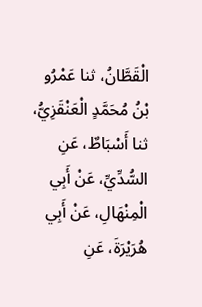الْقَطَّانُ، ثنا عَمْرُو بْنُ مُحَمَّدٍ الْعَنْقَزِيُّ، ثنا أَسْبَاطٌ، عَنِ السُّدِّيِّ، عَنْ أَبِي الْمِنْهَالِ، عَنْ أَبِي هُرَيْرَةَ، عَنِ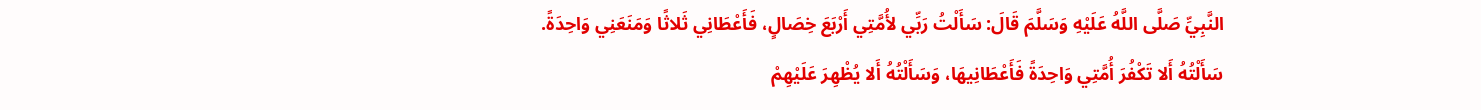النَّبِيِّ صَلَّى اللَّهُ عَلَيْهِ وَسَلَّمَ قَالَ: سَأَلْتُ رَبِّي لأُمَّتِي أَرْبَعَ خِصَالٍ، فَأَعْطَانِي ثَلاثًا وَمَنَعَنِي وَاحِدَةً.
سَأَلْتُهُ أَلا تَكْفُرَ أُمَّتِي وَاحِدَةً فَأَعْطَانِيهَا، وَسَأَلْتُهُ أَلا يُظْهِرَ عَلَيْهِمْ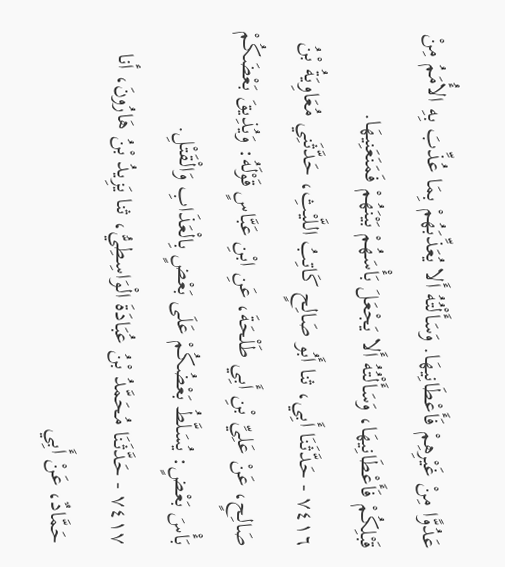عَدُوًّا مِنْ غَيْرِهِمْ فَأَعْطَانِيهَا. وَسَأَلْتُهُ أَلا يُعَذِّبَهُمْ بِمَا عُذِّبَ بِهِ الأُمَمُ مِنْ قَبْلِكُمْ فَأَعْطَانِيهَا، وَسَأَلْتُهُ أَلا يَجْعَلَ بَأْسَهُمْ بَيْنَهُمْ فَمَنَعَنِيهَا.
٧٤١٦ - حَدَّثَنَا أَبِي، ثنا أَبُو صَالِحٍ كَاتِبُ اللَّيْثِ، حَدَّثَنِي مُعَاوِيَةُ بْنُ صَالِحٍ، عَنْ عَلِيِّ بْنِ أَبِي طَلْحَةَ، عَنِ ابْنِ عَبَّاسٍ قَوْلَهُ: وَيُذِيقَ بَعْضَكُمْ بَأْسَ بَعْضٍ: يُسَلَّطُ بَعْضُكُمْ عَلَى بَعْضٍ بِالْعَذَابِ وَالْقَتْلِ.
٧٤١٧ - حَدَّثَنَا مُحَمَّدُ بْنُ عُبَادَةَ الْوَاسِطِيُّ، ثنا يَزِيدُ بْنُ هَارُونَ، أنا حَمَّادٌ، عَنْ أَبِي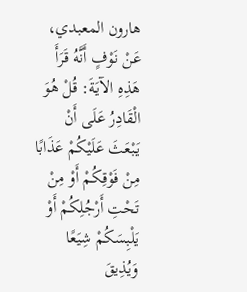هارون المعبدي، عَنْ نَوْفٍ أَنَّهُ قَرَأَ هَذِهِ الآيَةَ: قُلْ هُوَ الْقَادِرُ عَلَى أَنْ يَبْعَثَ عَلَيْكُمْ عَذَابًا مِنْ فَوْقِكُمْ أَوْ مِنْ تَحْتِ أَرْجُلِكُمْ أَوْ يَلْبِسَكُمْ شِيَعًا وَيُذِيقَ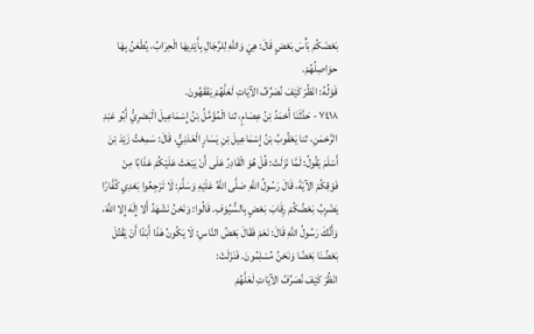بَعْضَكُمْ بَأْسَ بَعْضٍ قَالَ: هِيَ وَاللَّهِ لِلرِّجَالِ بِأَيْدِيهَا الْحِرَابُ، يُطْعَنُ بِهَا حوَاصِلُهُمْ.
قَوْلُهُ: انْظُرْ كَيْفَ نُصَرِّفُ الآيَاتِ لَعَلَّهُمْ يَفْقَهُونَ.
٧٤١٨ - حَدَّثَنَا أَحْمَدُ بْنُ عِصَامٍ، ثنا الْمُؤَمَّلُ بْنُ إِسْمَاعِيلَ الْبَصْرِيُّ أَبُو عَبْدِ الرَّحْمَنِ، ثنا يَعْقُوبُ بْنُ إِسْمَاعِيلَ بْنِ يَسَارٍ الْعَدَنِيُّ، قَالَ: سَمِعْتُ زَيْدَ بْنَ أَسْلَمَ يَقُولُ: لَمَّا نَزَلَتْ: قُلْ هُوَ الْقَادِرُ عَلَى أَنْ يَبْعَثَ عَلَيْكُمْ عَذَابًا مِنْ فَوْقِكُمْ الآيَةَ، قَالَ رَسُولُ اللَّهِ صَلَّى اللَّهُ عَلَيْهِ وَسَلَّمَ: لَا تَرْجِعُوا بَعْدِي كُفَّارًا يَضْرِبُ بَعْضُكُمْ رِقَابَ بَعْضٍ بِالسُّيُوَفِ. قَالُوا: وَنَحْنُ نَشْهَدُ أَلا إِلَهَ إِلا اللَّهَ، وَأَنَّكَ رَسُولُ اللَّهِ قَالَ: نَعَمْ فَقَالَ بَعْضُ النَّاسِ: لَا يَكُونُ هَذَا أَبَدًا أَنْ يَقْتُلَ بَعْضُنَا بَعْضًا وَنَحْنُ مُسْلِمُونَ. فَنَزَلَتْ:
انْظُرْ كَيْفَ نُصَرِّفُ الآيَاتِ لَعَلَّهُمْ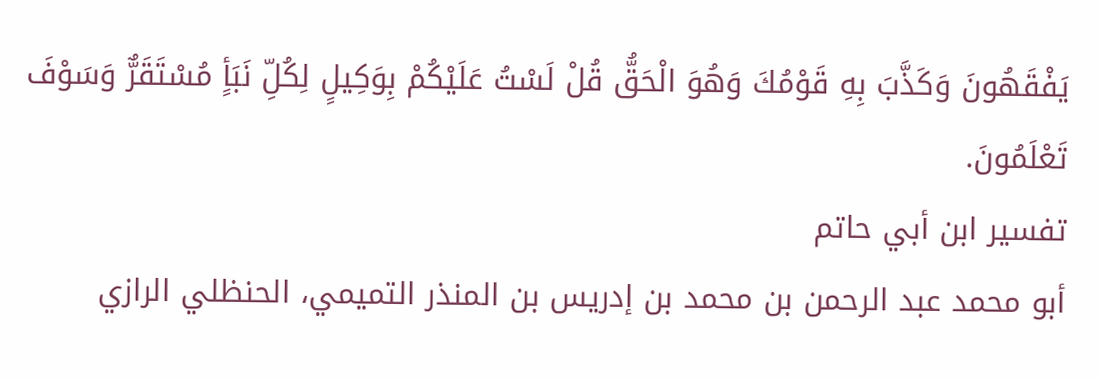يَفْقَهُونَ وَكَذَّبَ بِهِ قَوْمُكَ وَهُوَ الْحَقُّ قُلْ لَسْتُ عَلَيْكُمْ بِوَكِيلٍ لِكُلِّ نَبَأٍ مُسْتَقَرٌّ وَسَوْفَ تَعْلَمُونَ.
تفسير ابن أبي حاتم
أبو محمد عبد الرحمن بن محمد بن إدريس بن المنذر التميمي، الحنظلي الرازي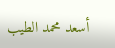أسعد محمد الطيب